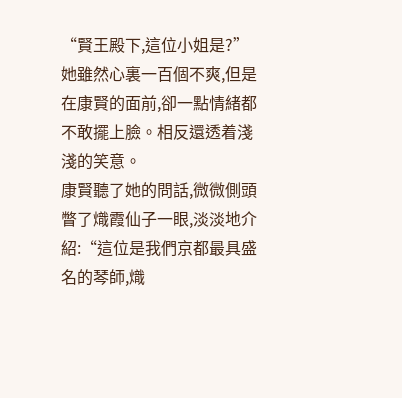“賢王殿下,這位小姐是?”
她雖然心裏一百個不爽,但是在康賢的面前,卻一點情緒都不敢擺上臉。相反還透着淺淺的笑意。
康賢聽了她的問話,微微側頭瞥了熾霞仙子一眼,淡淡地介紹:“這位是我們京都最具盛名的琴師,熾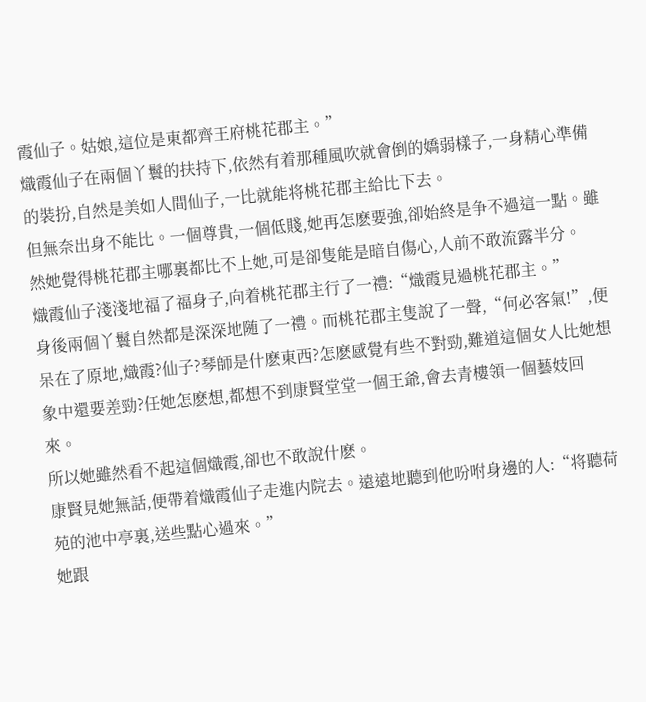霞仙子。姑娘,這位是東都齊王府桃花郡主。”
熾霞仙子在兩個丫鬟的扶持下,依然有着那種風吹就會倒的嬌弱樣子,一身精心準備的裝扮,自然是美如人間仙子,一比就能将桃花郡主給比下去。
但無奈出身不能比。一個尊貴,一個低賤,她再怎麽要強,卻始終是争不過這一點。雖然她覺得桃花郡主哪裏都比不上她,可是卻隻能是暗自傷心,人前不敢流露半分。
熾霞仙子淺淺地福了福身子,向着桃花郡主行了一禮:“熾霞見過桃花郡主。”
身後兩個丫鬟自然都是深深地随了一禮。而桃花郡主隻說了一聲,“何必客氣!”,便呆在了原地,熾霞?仙子?琴師是什麽東西?怎麽感覺有些不對勁,難道這個女人比她想象中還要差勁?任她怎麽想,都想不到康賢堂堂一個王爺,會去青樓領一個藝妓回來。
所以她雖然看不起這個熾霞,卻也不敢說什麽。
康賢見她無話,便帶着熾霞仙子走進内院去。遠遠地聽到他吩咐身邊的人:“将聽荷苑的池中亭裏,送些點心過來。”
她跟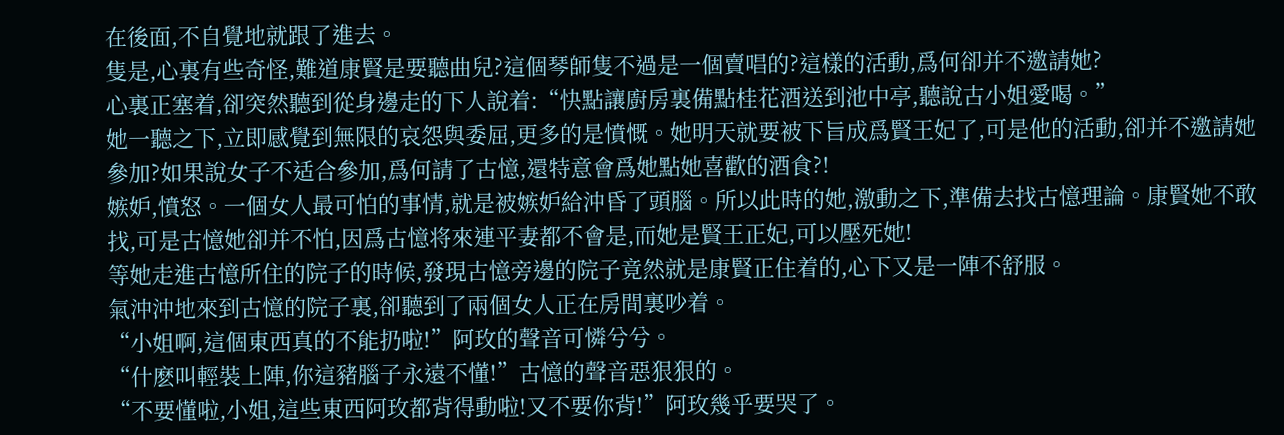在後面,不自覺地就跟了進去。
隻是,心裏有些奇怪,難道康賢是要聽曲兒?這個琴師隻不過是一個賣唱的?這樣的活動,爲何卻并不邀請她?
心裏正塞着,卻突然聽到從身邊走的下人說着:“快點讓廚房裏備點桂花酒送到池中亭,聽說古小姐愛喝。”
她一聽之下,立即感覺到無限的哀怨與委屈,更多的是憤慨。她明天就要被下旨成爲賢王妃了,可是他的活動,卻并不邀請她參加?如果說女子不适合參加,爲何請了古憶,還特意會爲她點她喜歡的酒食?!
嫉妒,憤怒。一個女人最可怕的事情,就是被嫉妒給沖昏了頭腦。所以此時的她,激動之下,準備去找古憶理論。康賢她不敢找,可是古憶她卻并不怕,因爲古憶将來連平妻都不會是,而她是賢王正妃,可以壓死她!
等她走進古憶所住的院子的時候,發現古憶旁邊的院子竟然就是康賢正住着的,心下又是一陣不舒服。
氣沖沖地來到古憶的院子裏,卻聽到了兩個女人正在房間裏吵着。
“小姐啊,這個東西真的不能扔啦!”阿玫的聲音可憐兮兮。
“什麽叫輕裝上陣,你這豬腦子永遠不懂!”古憶的聲音惡狠狠的。
“不要懂啦,小姐,這些東西阿玫都背得動啦!又不要你背!”阿玫幾乎要哭了。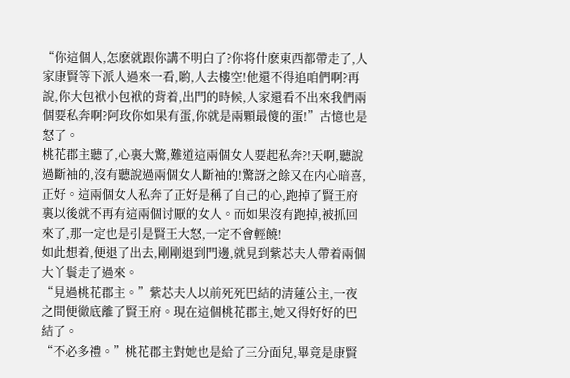“你這個人,怎麽就跟你講不明白了?你将什麽東西都帶走了,人家康賢等下派人過來一看,喲,人去樓空!他還不得追咱們啊?再說,你大包袱小包袱的背着,出門的時候,人家還看不出來我們兩個要私奔啊?阿玫你如果有蛋,你就是兩顆最傻的蛋!”古憶也是怒了。
桃花郡主聽了,心裏大驚,難道這兩個女人要起私奔?!天啊,聽說過斷袖的,沒有聽說過兩個女人斷袖的!驚訝之餘又在内心暗喜,正好。這兩個女人私奔了正好是稱了自己的心,跑掉了賢王府裏以後就不再有這兩個讨厭的女人。而如果沒有跑掉,被抓回來了,那一定也是引是賢王大怒,一定不會輕饒!
如此想着,便退了出去,剛剛退到門邊,就見到紫芯夫人帶着兩個大丫鬟走了過來。
“見過桃花郡主。”紫芯夫人以前死死巴結的清蓮公主,一夜之間便徹底離了賢王府。現在這個桃花郡主,她又得好好的巴結了。
“不必多禮。”桃花郡主對她也是給了三分面兒,畢竟是康賢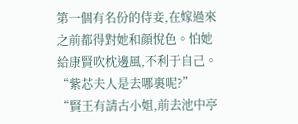第一個有名份的侍妾,在嫁過來之前都得對她和顔悅色。怕她給康賢吹枕邊風,不利于自己。“紫芯夫人是去哪裏呢?”
“賢王有請古小姐,前去池中亭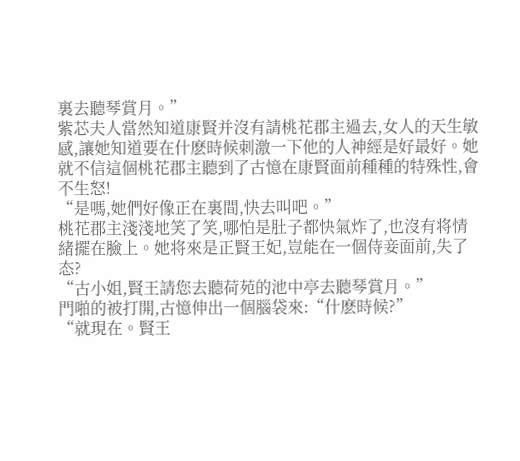裏去聽琴賞月。”
紫芯夫人當然知道康賢并沒有請桃花郡主過去,女人的天生敏感,讓她知道要在什麽時候刺激一下他的人神經是好最好。她就不信這個桃花郡主聽到了古憶在康賢面前種種的特殊性,會不生怒!
“是嗎,她們好像正在裏間,快去叫吧。”
桃花郡主淺淺地笑了笑,哪怕是肚子都快氣炸了,也沒有将情緒擺在臉上。她将來是正賢王妃,豈能在一個侍妾面前,失了态?
“古小姐,賢王請您去聽荷苑的池中亭去聽琴賞月。”
門啪的被打開,古憶伸出一個腦袋來:“什麽時候?”
“就現在。賢王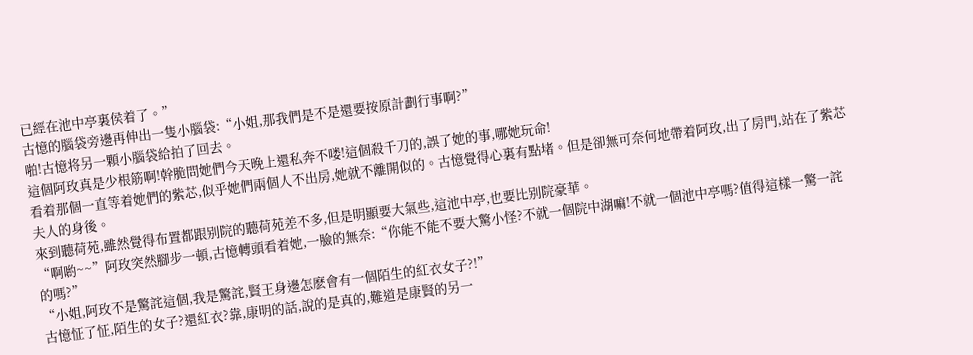已經在池中亭裏侯着了。”
古憶的腦袋旁邊再伸出一隻小腦袋:“小姐,那我們是不是還要按原計劃行事啊?”
啪!古憶将另一顆小腦袋給拍了回去。
這個阿玫真是少根筋啊!幹脆問她們今天晚上還私奔不喽!這個殺千刀的,誤了她的事,哪她玩命!
看着那個一直等着她們的紫芯,似乎她們兩個人不出房,她就不離開似的。古憶覺得心裏有點堵。但是卻無可奈何地帶着阿玫,出了房門,站在了紫芯夫人的身後。
來到聽荷苑,雖然覺得布置都跟别院的聽荷苑差不多,但是明顯要大氣些,這池中亭,也要比别院豪華。
“啊喲~~”阿玫突然腳步一頓,古憶轉頭看着她,一臉的無奈:“你能不能不要大驚小怪?不就一個院中湖嘛!不就一個池中亭嗎?值得這樣一驚一詫的嗎?”
“小姐,阿玫不是驚詫這個,我是驚詫,賢王身邊怎麽會有一個陌生的紅衣女子?!”
古憶怔了怔,陌生的女子?還紅衣?靠,康明的話,說的是真的,難道是康賢的另一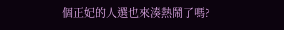個正妃的人選也來湊熱鬧了嗎?